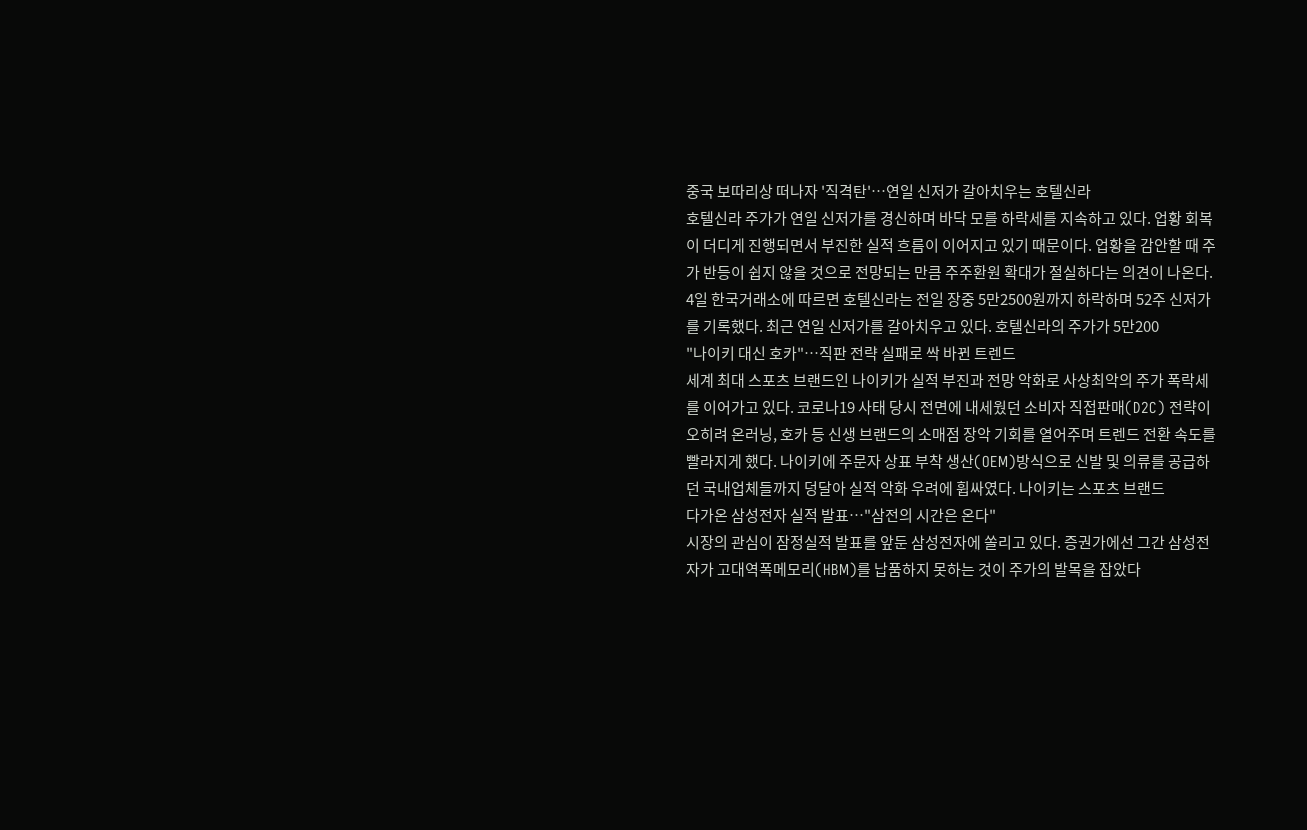중국 보따리상 떠나자 '직격탄'…연일 신저가 갈아치우는 호텔신라
호텔신라 주가가 연일 신저가를 경신하며 바닥 모를 하락세를 지속하고 있다. 업황 회복이 더디게 진행되면서 부진한 실적 흐름이 이어지고 있기 때문이다. 업황을 감안할 때 주가 반등이 쉽지 않을 것으로 전망되는 만큼 주주환원 확대가 절실하다는 의견이 나온다. 4일 한국거래소에 따르면 호텔신라는 전일 장중 5만2500원까지 하락하며 52주 신저가를 기록했다. 최근 연일 신저가를 갈아치우고 있다. 호텔신라의 주가가 5만200
"나이키 대신 호카"…직판 전략 실패로 싹 바뀐 트렌드
세계 최대 스포츠 브랜드인 나이키가 실적 부진과 전망 악화로 사상최악의 주가 폭락세를 이어가고 있다. 코로나19 사태 당시 전면에 내세웠던 소비자 직접판매(D2C) 전략이 오히려 온러닝, 호카 등 신생 브랜드의 소매점 장악 기회를 열어주며 트렌드 전환 속도를 빨라지게 했다. 나이키에 주문자 상표 부착 생산(OEM)방식으로 신발 및 의류를 공급하던 국내업체들까지 덩달아 실적 악화 우려에 휩싸였다. 나이키는 스포츠 브랜드
다가온 삼성전자 실적 발표…"삼전의 시간은 온다"
시장의 관심이 잠정실적 발표를 앞둔 삼성전자에 쏠리고 있다. 증권가에선 그간 삼성전자가 고대역폭메모리(HBM)를 납품하지 못하는 것이 주가의 발목을 잡았다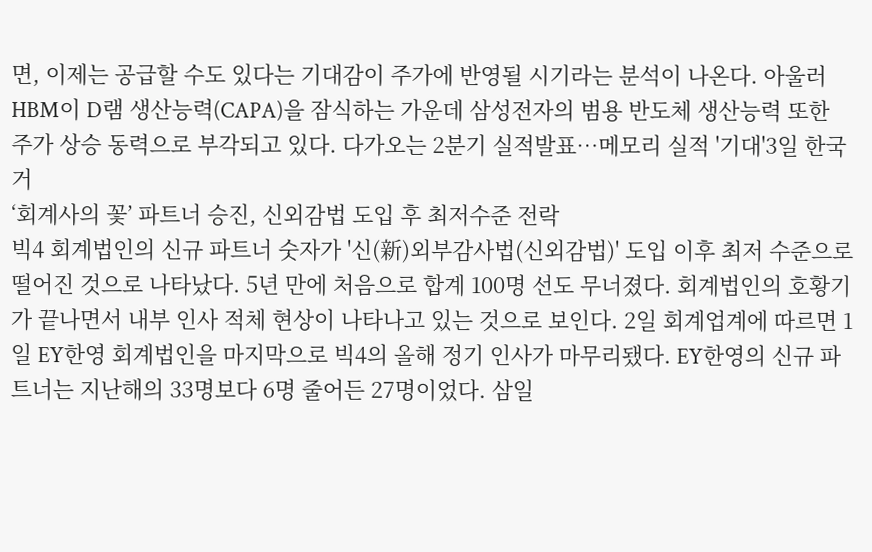면, 이제는 공급할 수도 있다는 기대감이 주가에 반영될 시기라는 분석이 나온다. 아울러 HBM이 D램 생산능력(CAPA)을 잠식하는 가운데 삼성전자의 범용 반도체 생산능력 또한 주가 상승 동력으로 부각되고 있다. 다가오는 2분기 실적발표…메모리 실적 '기대'3일 한국거
‘회계사의 꽃’ 파트너 승진, 신외감법 도입 후 최저수준 전락
빅4 회계법인의 신규 파트너 숫자가 '신(新)외부감사법(신외감법)' 도입 이후 최저 수준으로 떨어진 것으로 나타났다. 5년 만에 처음으로 합계 100명 선도 무너졌다. 회계법인의 호황기가 끝나면서 내부 인사 적체 현상이 나타나고 있는 것으로 보인다. 2일 회계업계에 따르면 1일 EY한영 회계법인을 마지막으로 빅4의 올해 정기 인사가 마무리됐다. EY한영의 신규 파트너는 지난해의 33명보다 6명 줄어든 27명이었다. 삼일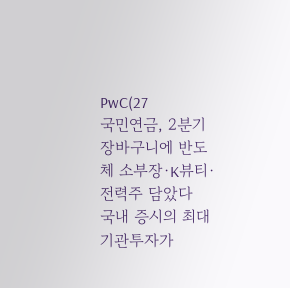PwC(27
국민연금, 2분기 장바구니에 반도체 소부장·K뷰티·전력주 담았다
국내 증시의 최대 기관투자가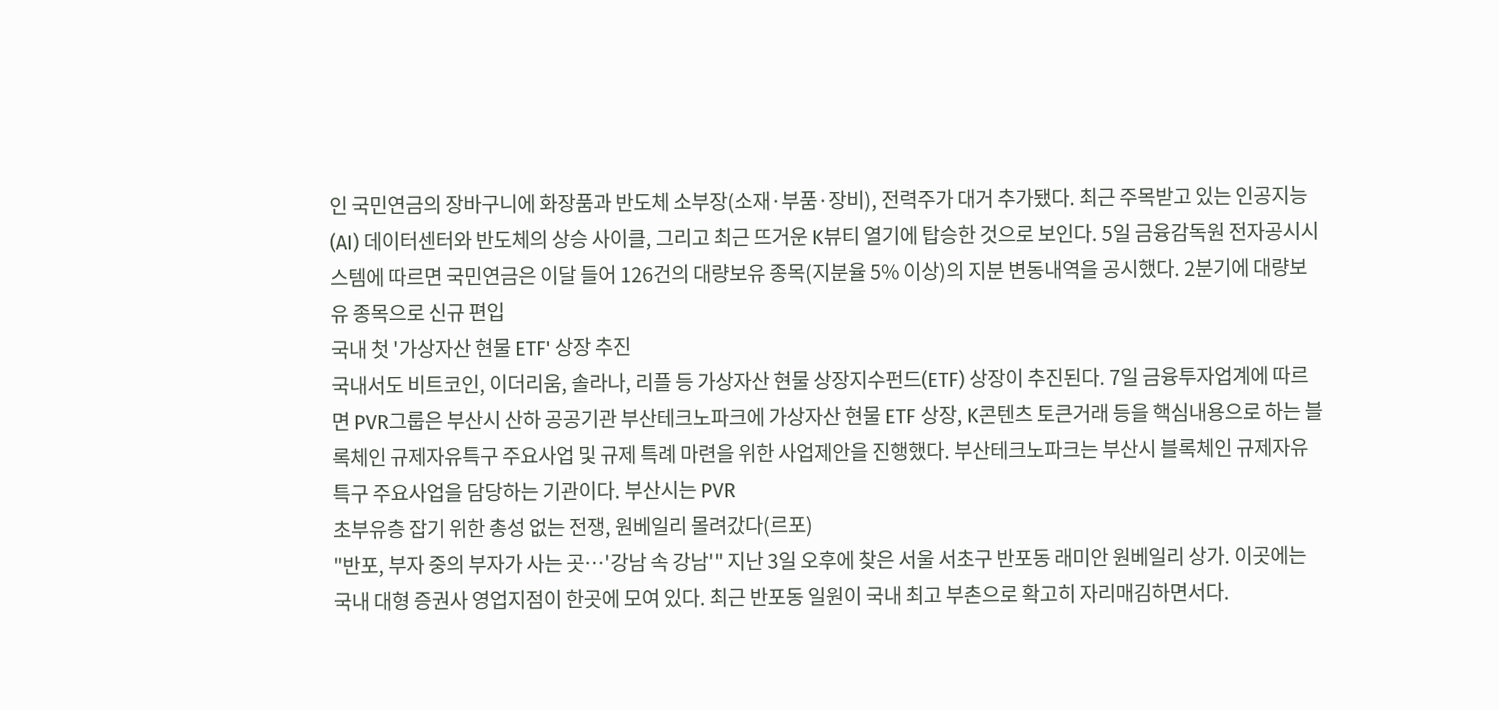인 국민연금의 장바구니에 화장품과 반도체 소부장(소재·부품·장비), 전력주가 대거 추가됐다. 최근 주목받고 있는 인공지능(AI) 데이터센터와 반도체의 상승 사이클, 그리고 최근 뜨거운 K뷰티 열기에 탑승한 것으로 보인다. 5일 금융감독원 전자공시시스템에 따르면 국민연금은 이달 들어 126건의 대량보유 종목(지분율 5% 이상)의 지분 변동내역을 공시했다. 2분기에 대량보유 종목으로 신규 편입
국내 첫 '가상자산 현물 ETF' 상장 추진
국내서도 비트코인, 이더리움, 솔라나, 리플 등 가상자산 현물 상장지수펀드(ETF) 상장이 추진된다. 7일 금융투자업계에 따르면 PVR그룹은 부산시 산하 공공기관 부산테크노파크에 가상자산 현물 ETF 상장, K콘텐츠 토큰거래 등을 핵심내용으로 하는 블록체인 규제자유특구 주요사업 및 규제 특례 마련을 위한 사업제안을 진행했다. 부산테크노파크는 부산시 블록체인 규제자유특구 주요사업을 담당하는 기관이다. 부산시는 PVR
초부유층 잡기 위한 총성 없는 전쟁, 원베일리 몰려갔다(르포)
"반포, 부자 중의 부자가 사는 곳…'강남 속 강남'" 지난 3일 오후에 찾은 서울 서초구 반포동 래미안 원베일리 상가. 이곳에는 국내 대형 증권사 영업지점이 한곳에 모여 있다. 최근 반포동 일원이 국내 최고 부촌으로 확고히 자리매김하면서다.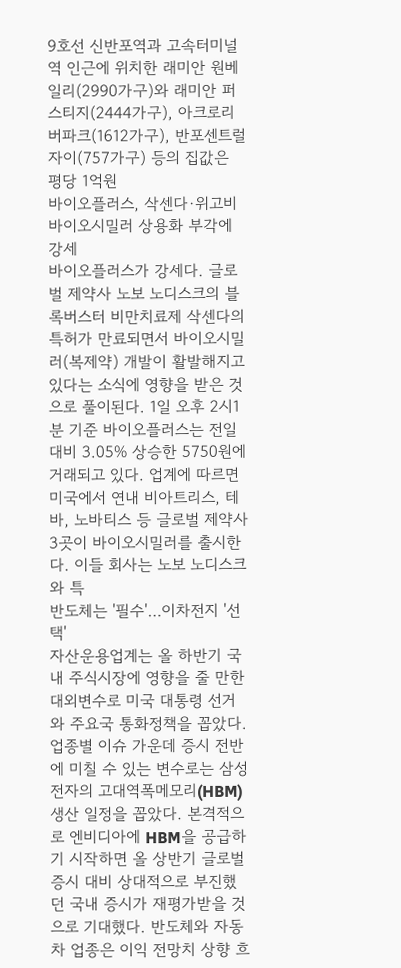9호선 신반포역과 고속터미널역 인근에 위치한 래미안 원베일리(2990가구)와 래미안 퍼스티지(2444가구), 아크로리버파크(1612가구), 반포센트럴자이(757가구) 등의 집값은 평당 1억원
바이오플러스, 삭센다·위고비 바이오시밀러 상용화 부각에 강세
바이오플러스가 강세다. 글로벌 제약사 노보 노디스크의 블록버스터 비만치료제 삭센다의 특허가 만료되면서 바이오시밀러(복제약) 개발이 활발해지고 있다는 소식에 영향을 받은 것으로 풀이된다. 1일 오후 2시1분 기준 바이오플러스는 전일 대비 3.05% 상승한 5750원에 거래되고 있다. 업계에 따르면 미국에서 연내 비아트리스, 테바, 노바티스 등 글로벌 제약사 3곳이 바이오시밀러를 출시한다. 이들 회사는 노보 노디스크와 특
반도체는 '필수'…이차전지 '선택'
자산운용업계는 올 하반기 국내 주식시장에 영향을 줄 만한 대외변수로 미국 대통령 선거와 주요국 통화정책을 꼽았다. 업종별 이슈 가운데 증시 전반에 미칠 수 있는 변수로는 삼성전자의 고대역폭메모리(HBM) 생산 일정을 꼽았다. 본격적으로 엔비디아에 HBM을 공급하기 시작하면 올 상반기 글로벌 증시 대비 상대적으로 부진했던 국내 증시가 재평가받을 것으로 기대했다. 반도체와 자동차 업종은 이익 전망치 상향 흐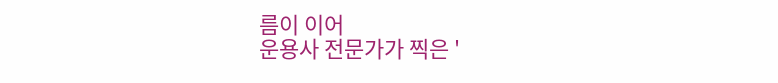름이 이어
운용사 전문가가 찍은 '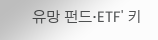유망 펀드·ETF' 키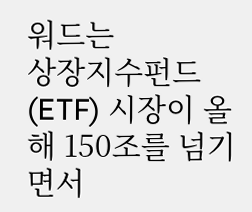워드는
상장지수펀드(ETF) 시장이 올해 150조를 넘기면서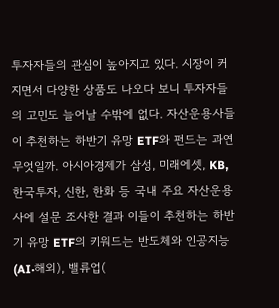투자자들의 관심이 높아지고 있다. 시장이 커지면서 다양한 상품도 나오다 보니 투자자들의 고민도 늘어날 수밖에 없다. 자산운용사들이 추천하는 하반기 유망 ETF와 펀드는 과연 무엇일까. 아시아경제가 삼성, 미래에셋, KB, 한국투자, 신한, 한화 등 국내 주요 자산운용사에 설문 조사한 결과 이들이 추천하는 하반기 유망 ETF의 키워드는 반도체와 인공지능(AI·해외), 밸류업(